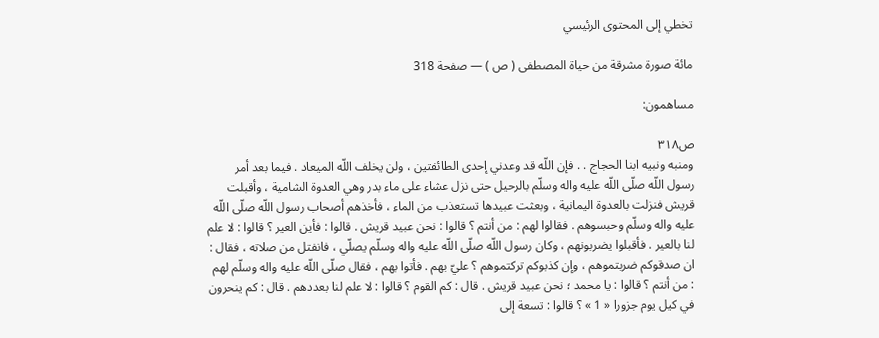تخطي إلى المحتوى الرئيسي

مائة صورة مشرقة من حياة المصطفى ( ص ) — صفحة 318

مساهمون:

ص٣١٨
ومنبه ونبيه ابنا الحجاج . . فإن اللّه قد وعدني إحدى الطائفتين ، ولن يخلف اللّه الميعاد . فيما بعد أمر رسول اللّه صلّى اللّه عليه واله وسلّم بالرحيل حتى نزل عشاء على ماء بدر وهي العدوة الشامية ، وأقبلت قريش فنزلت بالعدوة اليمانية ، وبعثت عبيدها تستعذب من الماء ، فأخذهم أصحاب رسول اللّه صلّى اللّه عليه واله وسلّم وحبسوهم . فقالوا لهم : من أنتم ؟ قالوا : نحن عبيد قريش . قالوا : فأين العير ؟ قالوا : لا علم لنا بالعير . فأقبلوا يضربونهم ، وكان رسول اللّه صلّى اللّه عليه واله وسلّم يصلّي ، فانفتل من صلاته ، فقال : ان صدقوكم ضربتموهم ، وإن كذبوكم تركتموهم ؟ عليّ بهم . فأتوا بهم ، فقال صلّى اللّه عليه واله وسلّم لهم : من أنتم ؟ قالوا : يا محمد ؛ نحن عبيد قريش . قال : كم القوم ؟ قالوا : لا علم لنا بعددهم . قال : كم ينحرون في كيل يوم جزورا « 1 » ؟ قالوا : تسعة إلى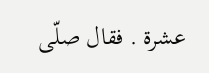عشرة . فقال صلّى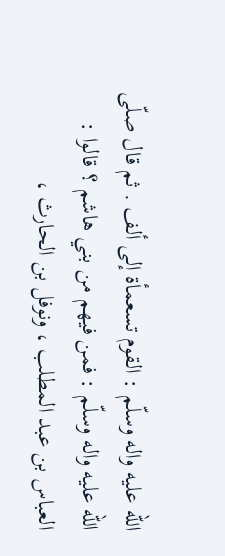اللّه عليه واله وسلّم : القوم تسعمأة إلى ألف . ثم قال صلّى اللّه عليه واله وسلّم : فمن فيهم من بني هاشم ؟ قالوا : العباس بن عبد المطلب ، ونوفل بن الحارث ،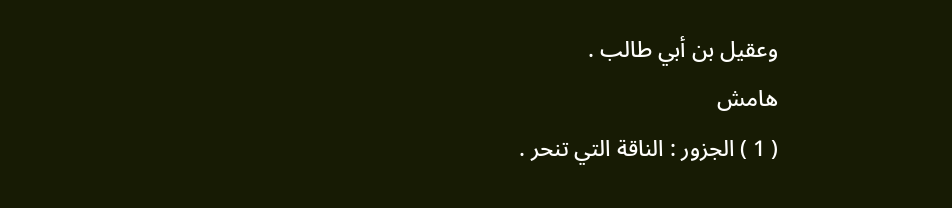وعقيل بن أبي طالب .
هامش
( 1 ) الجزور : الناقة التي تنحر .